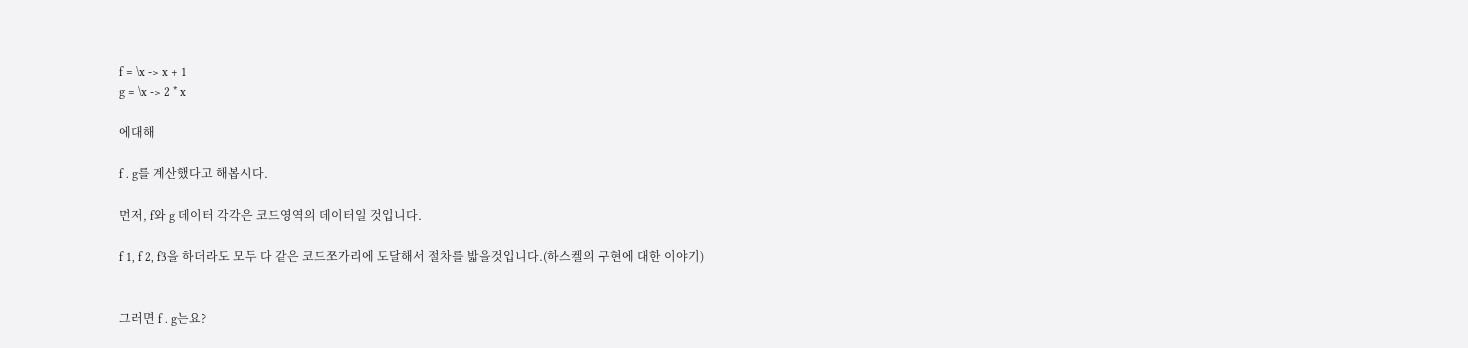f = \x -> x + 1
g = \x -> 2 * x

에대해

f . g를 계산했다고 해봅시다.

먼저, f와 g 데이터 각각은 코드영역의 데이터일 것입니다.

f 1, f 2, f3을 하더라도 모두 다 같은 코드쪼가리에 도달해서 절차를 밟을것입니다.(하스켈의 구현에 대한 이야기)


그러면 f . g는요?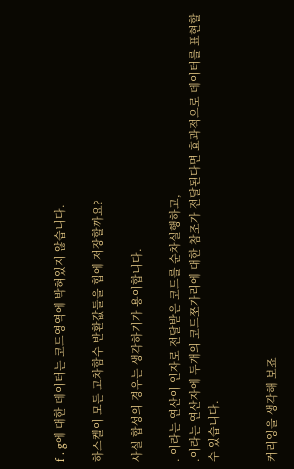f . g에 대한 데이터는 코드영역에 박혀있지 않습니다.

하스켈이 모든 고차함수 반환값들을 힙에 저장할까요?

사실 합성의 경우는 생각하기가 용이합니다.

. 이라는 연산이 인자로 전달받은 코드를 순차실행하고,
.이라는 연산자에 두개의 코드쪼가리에 대한 참조가 전달된다면 효과적으로 데이터를 표현할 수 있습니다.


커리잉을 생각해 보죠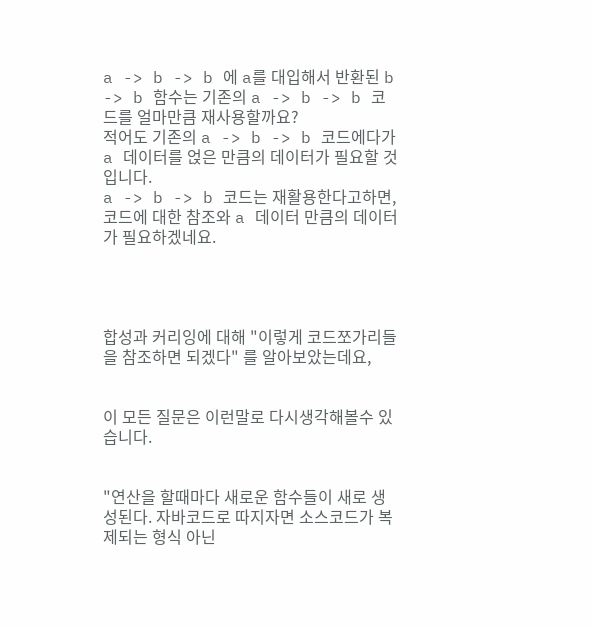a -> b -> b 에 a를 대입해서 반환된 b -> b 함수는 기존의 a -> b -> b 코드를 얼마만큼 재사용할까요?
적어도 기존의 a -> b -> b 코드에다가 a 데이터를 얹은 만큼의 데이터가 필요할 것입니다.
a -> b -> b 코드는 재활용한다고하면, 코드에 대한 참조와 a 데이터 만큼의 데이터가 필요하겠네요.




합성과 커리잉에 대해 "이렇게 코드쪼가리들을 참조하면 되겠다" 를 알아보았는데요,


이 모든 질문은 이런말로 다시생각해볼수 있습니다.


"연산을 할때마다 새로운 함수들이 새로 생성된다. 자바코드로 따지자면 소스코드가 복제되는 형식 아닌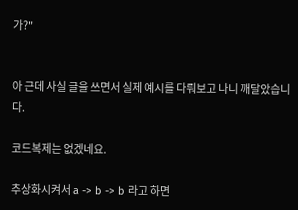가?"


아 근데 사실 글을 쓰면서 실제 예시를 다뤄보고 나니 깨달았습니다.

코드복제는 없겠네요.

추상화시켜서 a -> b -> b 라고 하면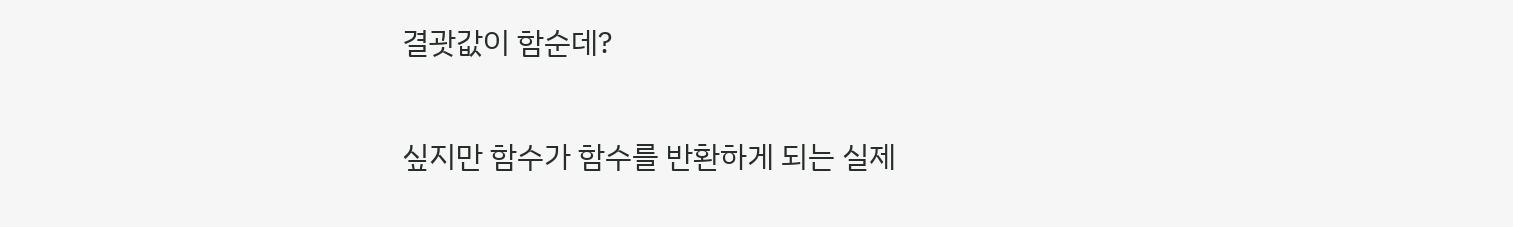결괏값이 함순데?

싶지만 함수가 함수를 반환하게 되는 실제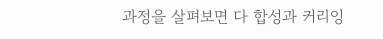과정을 살펴보면 다 합성과 커리잉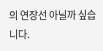의 연장선 아닐까 싶습니다.